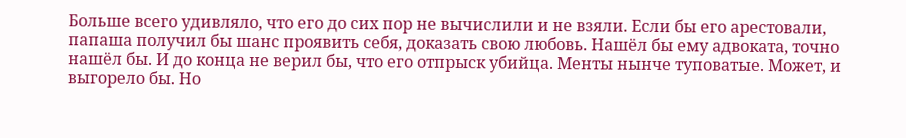Больше всего удивляло, что его до сих пор не вычислили и не взяли. Если бы его арестовали, папаша получил бы шанс проявить себя, доказать свою любовь. Нашёл бы ему адвоката, точно нашёл бы. И до конца не верил бы, что его отпрыск убийца. Менты нынче туповатые. Может, и выгорело бы. Но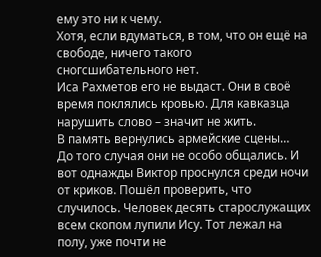ему это ни к чему.
Хотя, если вдуматься, в том, что он ещё на свободе, ничего такого сногсшибательного нет.
Иса Рахметов его не выдаст. Они в своё время поклялись кровью. Для кавказца нарушить слово – значит не жить.
В память вернулись армейские сцены…
До того случая они не особо общались. И вот однажды Виктор проснулся среди ночи от криков. Пошёл проверить, что случилось. Человек десять старослужащих всем скопом лупили Ису. Тот лежал на полу, уже почти не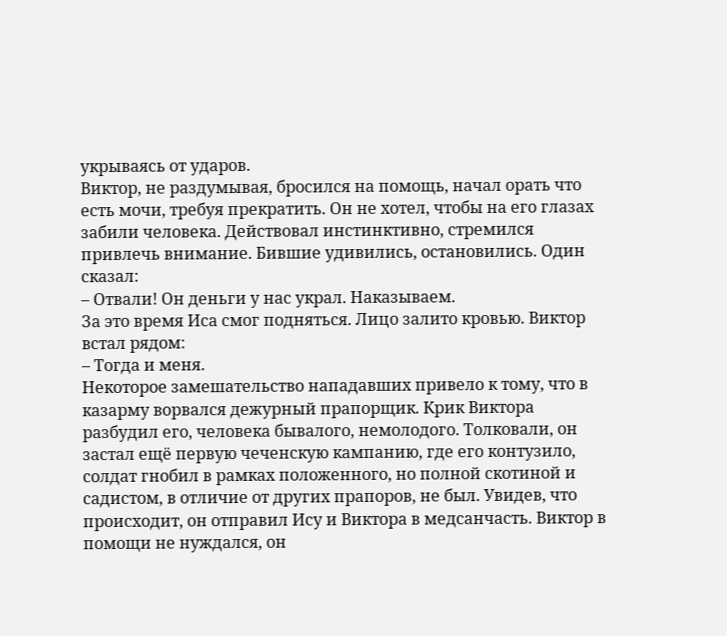укрываясь от ударов.
Виктор, не раздумывая, бросился на помощь, начал орать что есть мочи, требуя прекратить. Он не хотел, чтобы на его глазах забили человека. Действовал инстинктивно, стремился привлечь внимание. Бившие удивились, остановились. Один сказал:
– Отвали! Он деньги у нас украл. Наказываем.
За это время Иса смог подняться. Лицо залито кровью. Виктор встал рядом:
– Тогда и меня.
Некоторое замешательство нападавших привело к тому, что в казарму ворвался дежурный прапорщик. Крик Виктора разбудил его, человека бывалого, немолодого. Толковали, он застал ещё первую чеченскую кампанию, где его контузило, солдат гнобил в рамках положенного, но полной скотиной и садистом, в отличие от других прапоров, не был. Увидев, что происходит, он отправил Ису и Виктора в медсанчасть. Виктор в помощи не нуждался, он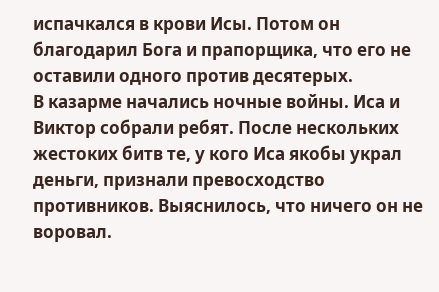испачкался в крови Исы. Потом он благодарил Бога и прапорщика, что его не оставили одного против десятерых.
В казарме начались ночные войны. Иса и Виктор собрали ребят. После нескольких жестоких битв те, у кого Иса якобы украл деньги, признали превосходство противников. Выяснилось, что ничего он не воровал.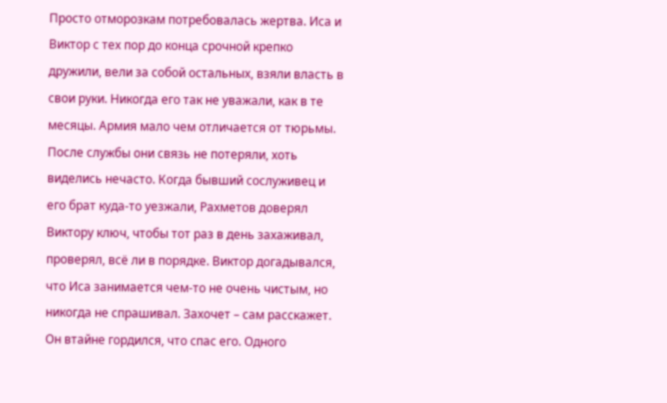Просто отморозкам потребовалась жертва. Иса и Виктор с тех пор до конца срочной крепко дружили, вели за собой остальных, взяли власть в свои руки. Никогда его так не уважали, как в те месяцы. Армия мало чем отличается от тюрьмы. После службы они связь не потеряли, хоть виделись нечасто. Когда бывший сослуживец и его брат куда-то уезжали, Рахметов доверял Виктору ключ, чтобы тот раз в день захаживал, проверял, всё ли в порядке. Виктор догадывался, что Иса занимается чем-то не очень чистым, но никогда не спрашивал. Захочет – сам расскажет. Он втайне гордился, что спас его. Одного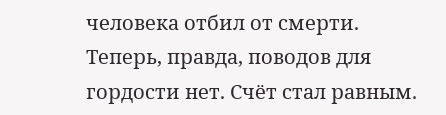человека отбил от смерти.
Теперь, правда, поводов для гордости нет. Счёт стал равным.